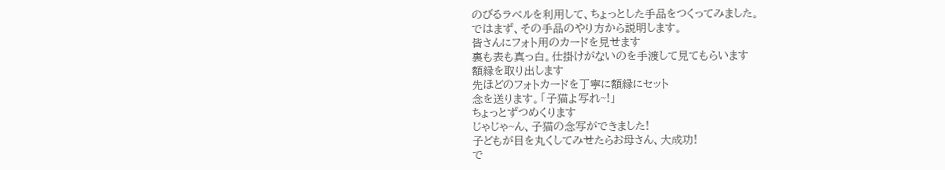のびるラベルを利用して、ちょっとした手品をつくってみました。
ではまず、その手品のやり方から説明します。
皆さんにフォト用のカードを見せます
裏も表も真っ白。仕掛けがないのを手渡して見てもらいます
額縁を取り出します
先ほどのフォトカードを丁寧に額縁にセット
念を送ります。「子猫よ写れ~!」
ちょっとずつめくります
じゃじゃ~ん、子猫の念写ができました!
子どもが目を丸くしてみせたらお母さん、大成功!
で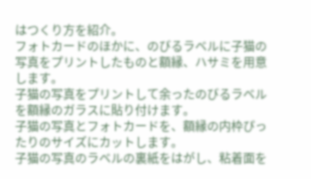はつくり方を紹介。
フォトカードのほかに、のびるラベルに子猫の写真をプリントしたものと額縁、ハサミを用意します。
子猫の写真をプリントして余ったのびるラベルを額縁のガラスに貼り付けます。
子猫の写真とフォトカードを、額縁の内枠ぴったりのサイズにカットします。
子猫の写真のラベルの裏紙をはがし、粘着面を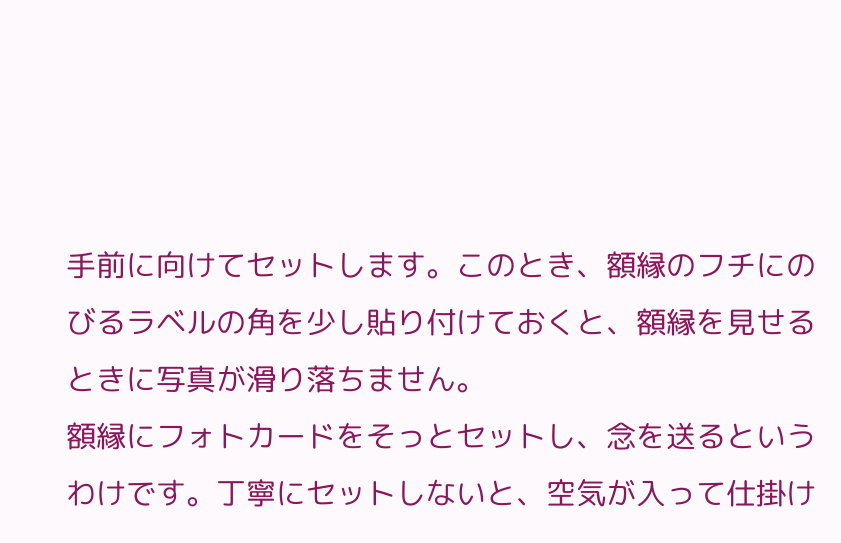手前に向けてセットします。このとき、額縁のフチにのびるラベルの角を少し貼り付けておくと、額縁を見せるときに写真が滑り落ちません。
額縁にフォトカードをそっとセットし、念を送るというわけです。丁寧にセットしないと、空気が入って仕掛け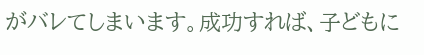がバレてしまいます。成功すれば、子どもに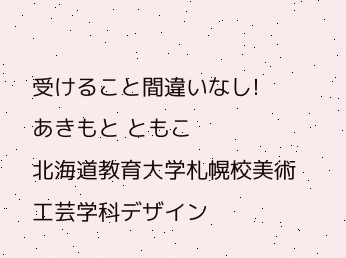受けること間違いなし!
あきもと ともこ
北海道教育大学札幌校美術工芸学科デザイン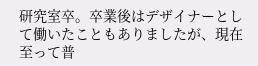研究室卒。卒業後はデザイナーとして働いたこともありましたが、現在至って普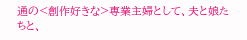通の<創作好きな>専業主婦として、夫と娘たちと、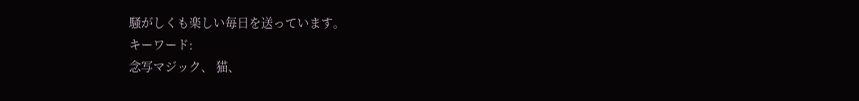騒がしくも楽しい毎日を送っています。
キーワード:
念写マジック、 猫、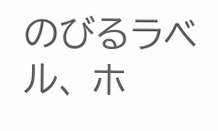のびるラベル、 ホ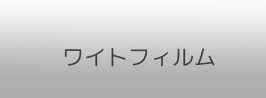ワイトフィルム